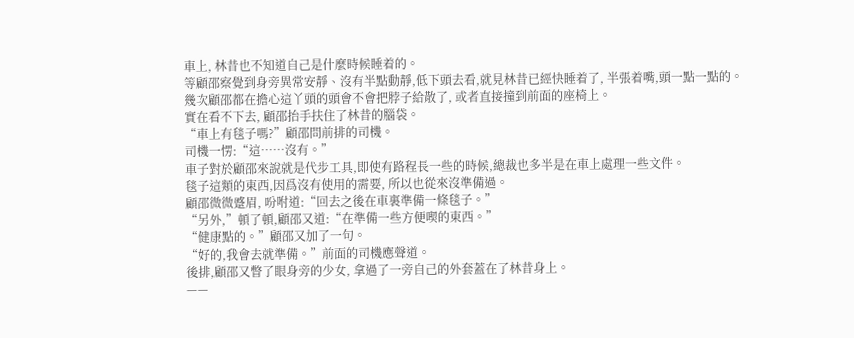車上, 林昔也不知道自己是什麼時候睡着的。
等顧邵察覺到身旁異常安靜、沒有半點動靜,低下頭去看,就見林昔已經快睡着了, 半張着嘴,頭一點一點的。
幾次顧邵都在擔心這丫頭的頭會不會把脖子給散了, 或者直接撞到前面的座椅上。
實在看不下去, 顧邵抬手扶住了林昔的腦袋。
“車上有毯子嗎?”顧邵問前排的司機。
司機一愣:“這……沒有。”
車子對於顧邵來說就是代步工具,即使有路程長一些的時候,總裁也多半是在車上處理一些文件。
毯子這類的東西,因爲沒有使用的需要, 所以也從來沒準備過。
顧邵微微蹙眉, 吩咐道:“回去之後在車裏準備一條毯子。”
“另外,”頓了頓,顧邵又道:“在準備一些方便喫的東西。”
“健康點的。”顧邵又加了一句。
“好的,我會去就準備。”前面的司機應聲道。
後排,顧邵又瞥了眼身旁的少女, 拿過了一旁自己的外套蓋在了林昔身上。
——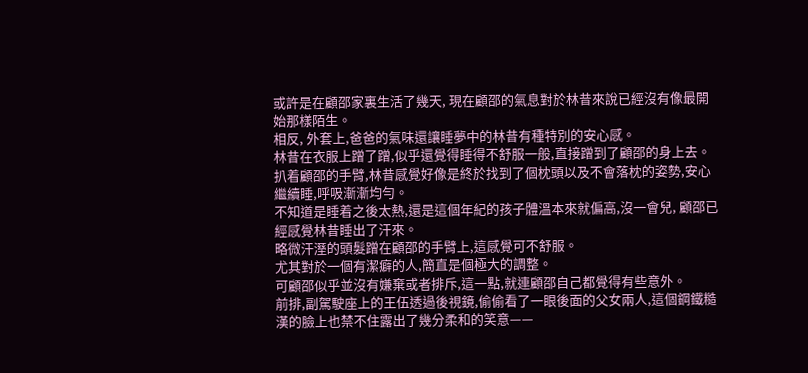或許是在顧邵家裏生活了幾天, 現在顧邵的氣息對於林昔來說已經沒有像最開始那樣陌生。
相反, 外套上,爸爸的氣味還讓睡夢中的林昔有種特別的安心感。
林昔在衣服上蹭了蹭,似乎還覺得睡得不舒服一般,直接蹭到了顧邵的身上去。
扒着顧邵的手臂,林昔感覺好像是終於找到了個枕頭以及不會落枕的姿勢,安心繼續睡,呼吸漸漸均勻。
不知道是睡着之後太熱,還是這個年紀的孩子體溫本來就偏高,沒一會兒, 顧邵已經感覺林昔睡出了汗來。
略微汗溼的頭髮蹭在顧邵的手臂上,這感覺可不舒服。
尤其對於一個有潔癖的人,簡直是個極大的調整。
可顧邵似乎並沒有嫌棄或者排斥,這一點,就連顧邵自己都覺得有些意外。
前排,副駕駛座上的王伍透過後視鏡,偷偷看了一眼後面的父女兩人,這個鋼鐵糙漢的臉上也禁不住露出了幾分柔和的笑意——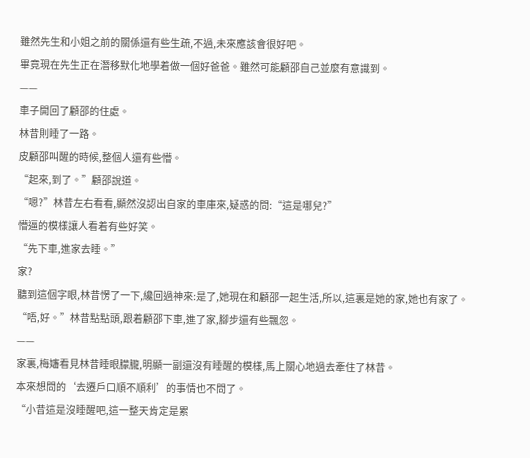雖然先生和小姐之前的關係還有些生疏,不過,未來應該會很好吧。
畢竟現在先生正在潛移默化地學着做一個好爸爸。雖然可能顧邵自己並麼有意識到。
——
車子開回了顧邵的住處。
林昔則睡了一路。
皮顧邵叫醒的時候,整個人還有些懵。
“起來,到了。”顧邵說道。
“嗯?”林昔左右看看,顯然沒認出自家的車庫來,疑惑的問:“這是哪兒?”
懵逼的模樣讓人看着有些好笑。
“先下車,進家去睡。”
家?
聽到這個字眼,林昔愣了一下,纔回過神來:是了,她現在和顧邵一起生活,所以,這裏是她的家,她也有家了。
“唔,好。”林昔點點頭,跟着顧邵下車,進了家,腳步還有些飄忽。
——
家裏,梅嬸看見林昔睡眼朦朧,明顯一副還沒有睡醒的模樣,馬上關心地過去牽住了林昔。
本來想問的‘去遷戶口順不順利’的事情也不問了。
“小昔這是沒睡醒吧,這一整天肯定是累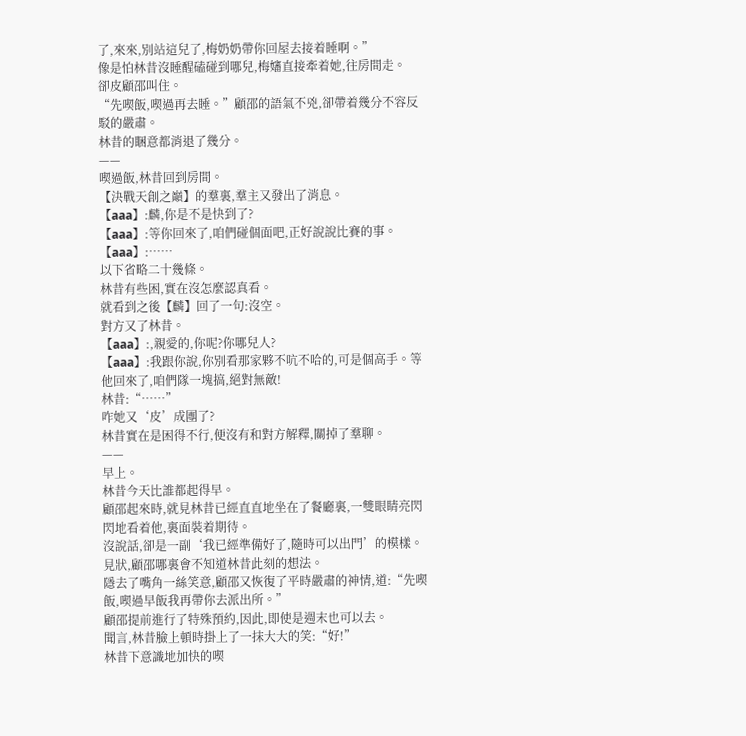了,來來,別站這兒了,梅奶奶帶你回屋去接着睡啊。”
像是怕林昔沒睡醒磕碰到哪兒,梅嬸直接牽着她,往房間走。
卻皮顧邵叫住。
“先喫飯,喫過再去睡。”顧邵的語氣不兇,卻帶着幾分不容反駁的嚴肅。
林昔的睏意都消退了幾分。
——
喫過飯,林昔回到房間。
【決戰天創之巔】的羣裏,羣主又發出了消息。
【aaa】:麟,你是不是快到了?
【aaa】:等你回來了,咱們碰個面吧,正好說說比賽的事。
【aaa】:……
以下省略二十幾條。
林昔有些困,實在沒怎麼認真看。
就看到之後【麟】回了一句:沒空。
對方又了林昔。
【aaa】:,親愛的,你呢?你哪兒人?
【aaa】:我跟你說,你別看那家夥不吭不哈的,可是個高手。等他回來了,咱們隊一塊搞,絕對無敵!
林昔:“……”
咋她又‘皮’成團了?
林昔實在是困得不行,便沒有和對方解釋,關掉了羣聊。
——
早上。
林昔今天比誰都起得早。
顧邵起來時,就見林昔已經直直地坐在了餐廳裏,一雙眼睛亮閃閃地看着他,裏面裝着期待。
沒說話,卻是一副‘我已經準備好了,隨時可以出門’的模樣。
見狀,顧邵哪裏會不知道林昔此刻的想法。
隱去了嘴角一絲笑意,顧邵又恢復了平時嚴肅的神情,道:“先喫飯,喫過早飯我再帶你去派出所。”
顧邵提前進行了特殊預約,因此,即使是週末也可以去。
聞言,林昔臉上頓時掛上了一抹大大的笑:“好!”
林昔下意識地加快的喫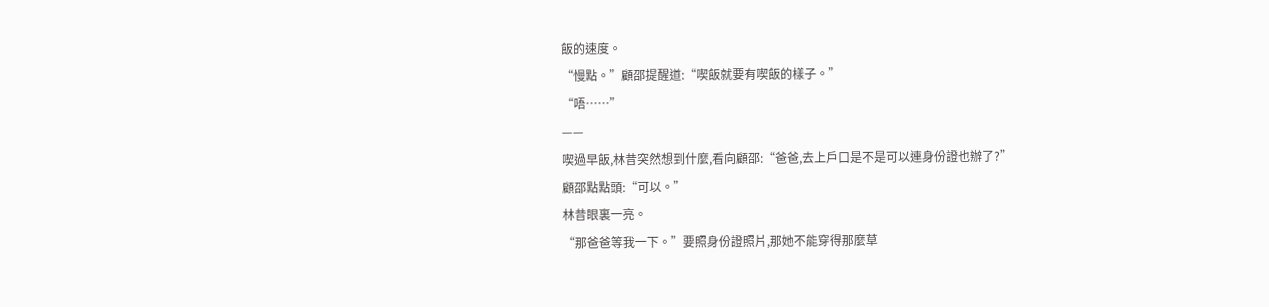飯的速度。
“慢點。”顧邵提醒道:“喫飯就要有喫飯的樣子。”
“唔……”
——
喫過早飯,林昔突然想到什麼,看向顧邵:“爸爸,去上戶口是不是可以連身份證也辦了?”
顧邵點點頭:“可以。”
林昔眼裏一亮。
“那爸爸等我一下。”要照身份證照片,那她不能穿得那麼草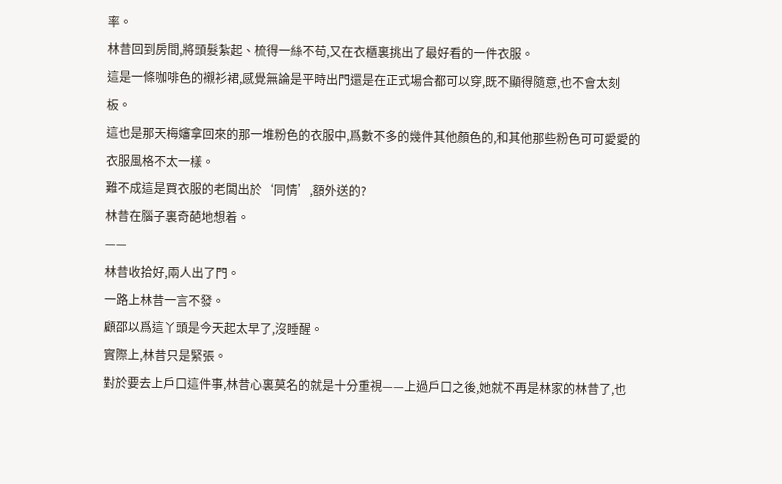率。
林昔回到房間,將頭髮紮起、梳得一絲不苟,又在衣櫃裏挑出了最好看的一件衣服。
這是一條咖啡色的襯衫裙,感覺無論是平時出門還是在正式場合都可以穿,既不顯得隨意,也不會太刻板。
這也是那天梅嬸拿回來的那一堆粉色的衣服中,爲數不多的幾件其他顏色的,和其他那些粉色可可愛愛的衣服風格不太一樣。
難不成這是買衣服的老闆出於‘同情’,額外送的?
林昔在腦子裏奇葩地想着。
——
林昔收拾好,兩人出了門。
一路上林昔一言不發。
顧邵以爲這丫頭是今天起太早了,沒睡醒。
實際上,林昔只是緊張。
對於要去上戶口這件事,林昔心裏莫名的就是十分重視——上過戶口之後,她就不再是林家的林昔了,也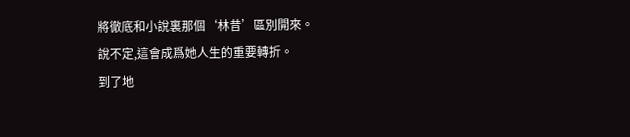將徹底和小說裏那個‘林昔’區別開來。
說不定,這會成爲她人生的重要轉折。
到了地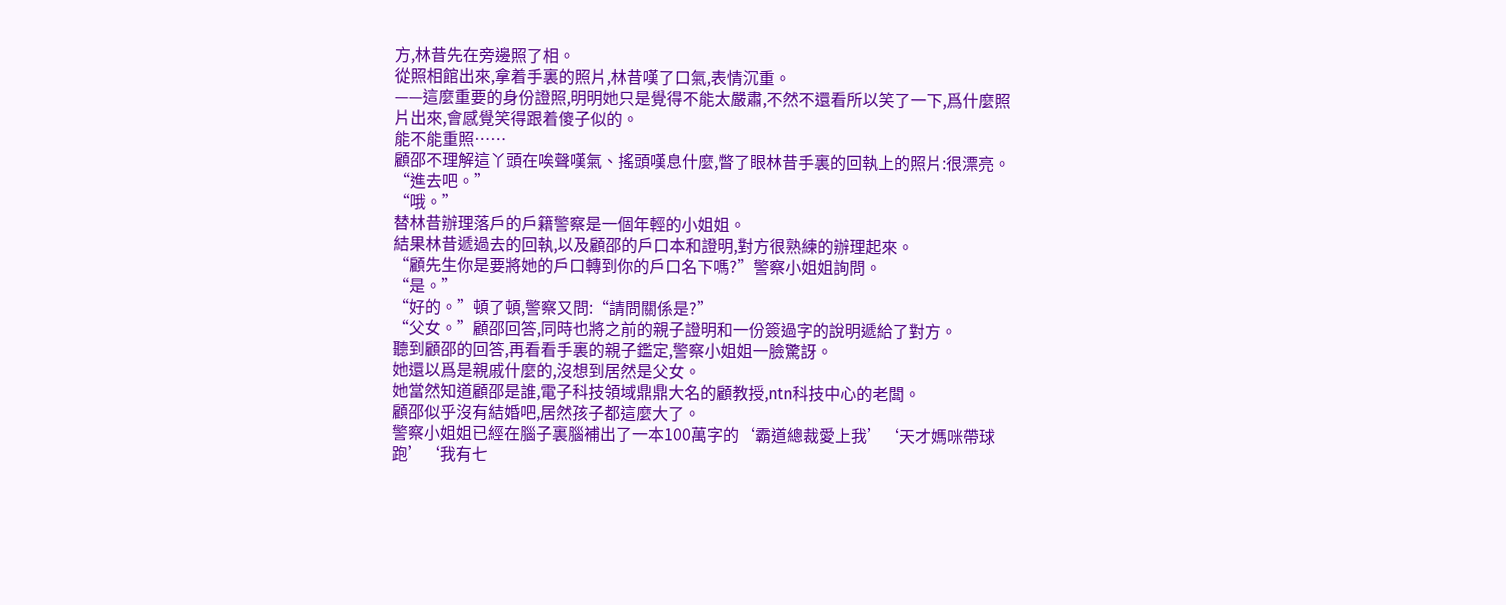方,林昔先在旁邊照了相。
從照相館出來,拿着手裏的照片,林昔嘆了口氣,表情沉重。
——這麼重要的身份證照,明明她只是覺得不能太嚴肅,不然不還看所以笑了一下,爲什麼照片出來,會感覺笑得跟着傻子似的。
能不能重照……
顧邵不理解這丫頭在唉聲嘆氣、搖頭嘆息什麼,瞥了眼林昔手裏的回執上的照片:很漂亮。
“進去吧。”
“哦。”
替林昔辦理落戶的戶籍警察是一個年輕的小姐姐。
結果林昔遞過去的回執,以及顧邵的戶口本和證明,對方很熟練的辦理起來。
“顧先生你是要將她的戶口轉到你的戶口名下嗎?”警察小姐姐詢問。
“是。”
“好的。”頓了頓,警察又問:“請問關係是?”
“父女。”顧邵回答,同時也將之前的親子證明和一份簽過字的說明遞給了對方。
聽到顧邵的回答,再看看手裏的親子鑑定,警察小姐姐一臉驚訝。
她還以爲是親戚什麼的,沒想到居然是父女。
她當然知道顧邵是誰,電子科技領域鼎鼎大名的顧教授,ntn科技中心的老闆。
顧邵似乎沒有結婚吧,居然孩子都這麼大了。
警察小姐姐已經在腦子裏腦補出了一本100萬字的‘霸道總裁愛上我’‘天才媽咪帶球跑’‘我有七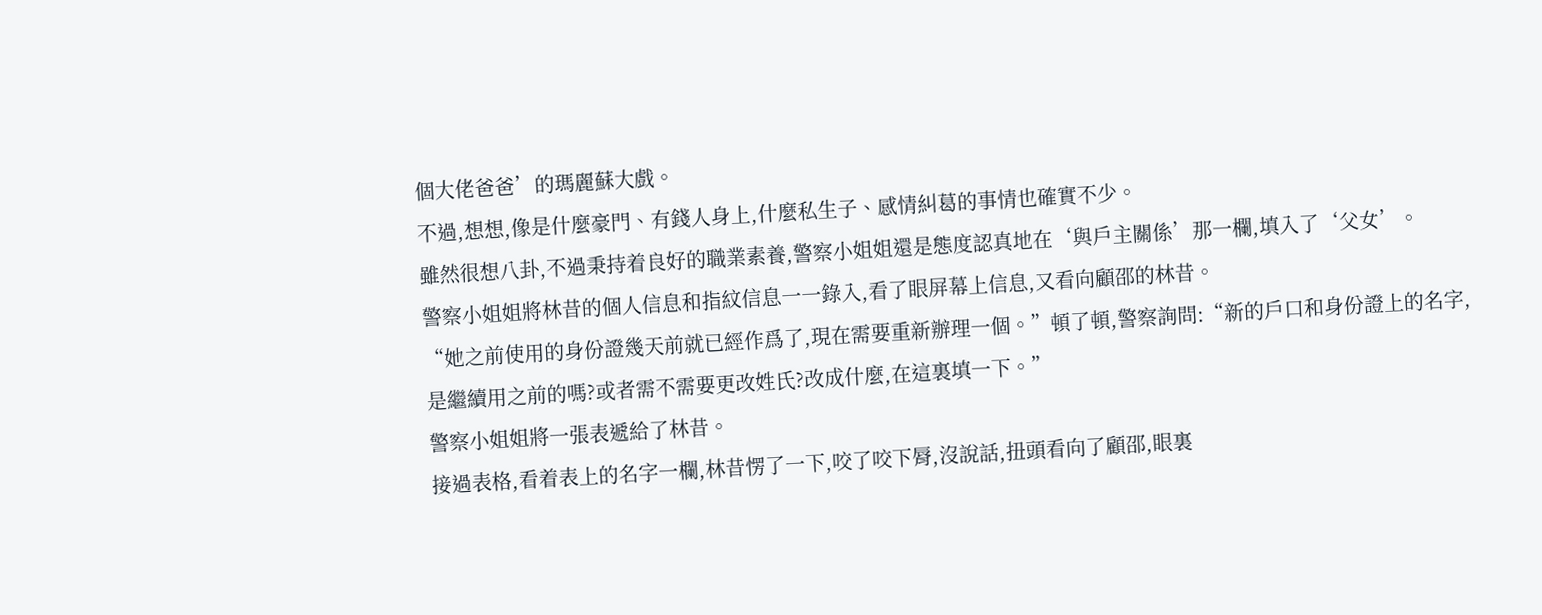個大佬爸爸’的瑪麗蘇大戲。
不過,想想,像是什麼豪門、有錢人身上,什麼私生子、感情糾葛的事情也確實不少。
雖然很想八卦,不過秉持着良好的職業素養,警察小姐姐還是態度認真地在‘與戶主關係’那一欄,填入了‘父女’。
警察小姐姐將林昔的個人信息和指紋信息一一錄入,看了眼屏幕上信息,又看向顧邵的林昔。
“她之前使用的身份證幾天前就已經作爲了,現在需要重新辦理一個。”頓了頓,警察詢問:“新的戶口和身份證上的名字,是繼續用之前的嗎?或者需不需要更改姓氏?改成什麼,在這裏填一下。”
警察小姐姐將一張表遞給了林昔。
接過表格,看着表上的名字一欄,林昔愣了一下,咬了咬下脣,沒說話,扭頭看向了顧邵,眼裏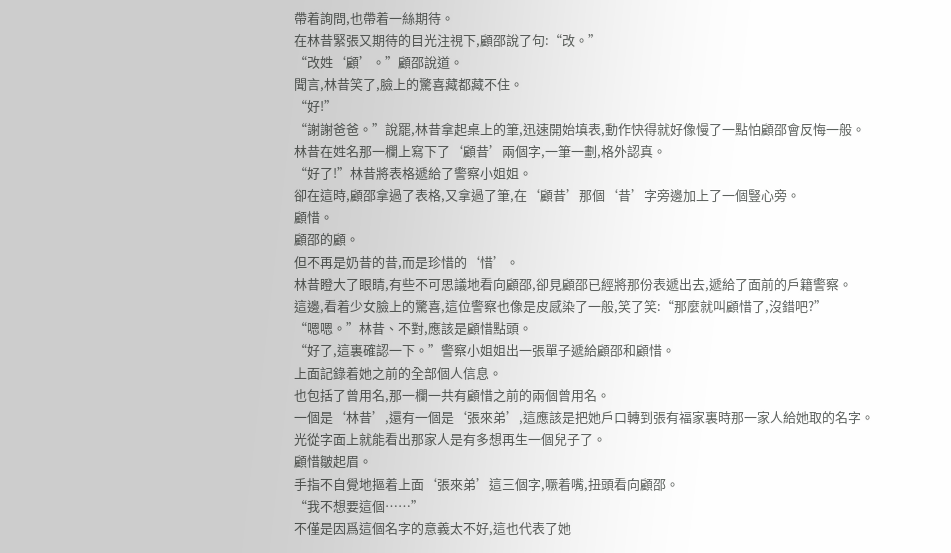帶着詢問,也帶着一絲期待。
在林昔緊張又期待的目光注視下,顧邵說了句:“改。”
“改姓‘顧’。”顧邵說道。
聞言,林昔笑了,臉上的驚喜藏都藏不住。
“好!”
“謝謝爸爸。”說罷,林昔拿起桌上的筆,迅速開始填表,動作快得就好像慢了一點怕顧邵會反悔一般。
林昔在姓名那一欄上寫下了‘顧昔’兩個字,一筆一劃,格外認真。
“好了!”林昔將表格遞給了警察小姐姐。
卻在這時,顧邵拿過了表格,又拿過了筆,在‘顧昔’那個‘昔’字旁邊加上了一個豎心旁。
顧惜。
顧邵的顧。
但不再是奶昔的昔,而是珍惜的‘惜’。
林昔瞪大了眼睛,有些不可思議地看向顧邵,卻見顧邵已經將那份表遞出去,遞給了面前的戶籍警察。
這邊,看着少女臉上的驚喜,這位警察也像是皮感染了一般,笑了笑:“那麼就叫顧惜了,沒錯吧?”
“嗯嗯。”林昔、不對,應該是顧惜點頭。
“好了,這裏確認一下。”警察小姐姐出一張單子遞給顧邵和顧惜。
上面記錄着她之前的全部個人信息。
也包括了曾用名,那一欄一共有顧惜之前的兩個曾用名。
一個是‘林昔’,還有一個是‘張來弟’,這應該是把她戶口轉到張有福家裏時那一家人給她取的名字。
光從字面上就能看出那家人是有多想再生一個兒子了。
顧惜皺起眉。
手指不自覺地摳着上面‘張來弟’這三個字,噘着嘴,扭頭看向顧邵。
“我不想要這個……”
不僅是因爲這個名字的意義太不好,這也代表了她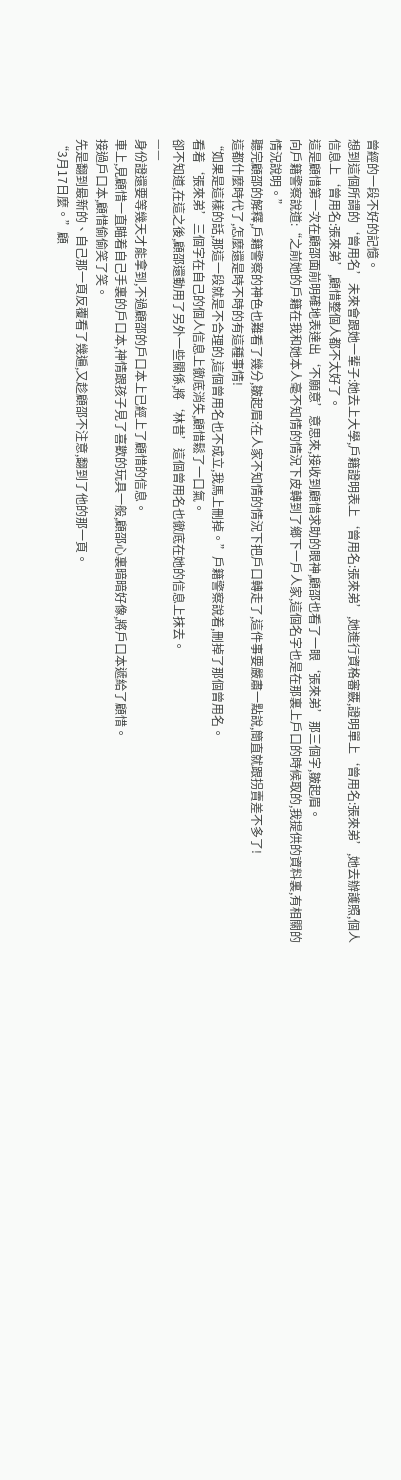曾經的一段不好的記憶。
想到這個所謂的‘曾用名’未來會跟她一輩子:她去上大學,戶籍證明表上‘曾用名:張來弟’,她進行資格審覈,證明單上‘曾用名:張來弟’,她去辦護照,個人信息上‘曾用名:張來弟’,顧惜整個人都不太好了。
這是顧惜第一次在顧邵面前明確地表達出‘不願意’意思來,接收到顧惜求助的眼神,顧邵也看了一眼‘張來弟’那三個字,皺起眉。
向戶籍警察說道:“之前她的戶籍在我和她本人毫不知情的情況下皮轉到了鄉下一戶人家,這個名字也是在那裏上戶口的時候取的,我提供的資料裏,有相關的情況說明。”
聽完顧邵的解釋,戶籍警察的神色也難看了幾分,皺起眉:在人家不知情的情況下把戶口轉走了,這件事要嚴肅一點說,簡直就跟拐賣差不多了!
這都什麼時代了,怎麼還是時不時的有這種事情!
“如果是這樣的話,那這一段就是不合理的,這個曾用名也不成立,我馬上刪掉。”戶籍警察說着,刪掉了那個曾用名。
看着‘張來弟’三個字在自己的個人信息上徹底消失,顧惜鬆了一口氣。
卻不知道,在這之後,顧邵還動用了另外一些關係,將‘林昔’這個曾用名也徹底在她的信息上抹去。
——
身份證還要等幾天才能拿到,不過顧邵的戶口本上已經上了顧惜的信息。
車上,見顧惜一直瞄着自己手裏的戶口本,神情跟孩子見了喜歡的玩具一般,顧邵心裏暗暗好像,將戶口本遞給了顧惜。
接過戶口本,顧惜偷偷笑了笑。
先是翻到最新的、自己那一頁反覆看了幾遍,又趁顧邵不注意,翻到了他的那一頁。
“3月17日麼。”顧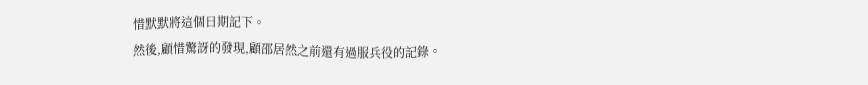惜默默將這個日期記下。
然後,顧惜驚訝的發現,顧邵居然之前還有過服兵役的記錄。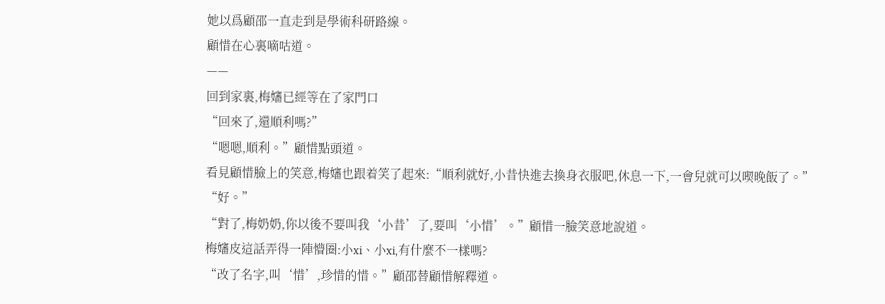她以爲顧邵一直走到是學術科研路線。
顧惜在心裏嘀咕道。
——
回到家裏,梅嬸已經等在了家門口
“回來了,還順利嗎?”
“嗯嗯,順利。”顧惜點頭道。
看見顧惜臉上的笑意,梅嬸也跟着笑了起來:“順利就好,小昔快進去換身衣服吧,休息一下,一會兒就可以喫晚飯了。”
“好。”
“對了,梅奶奶,你以後不要叫我‘小昔’了,要叫‘小惜’。”顧惜一臉笑意地說道。
梅嬸皮這話弄得一陣懵圈:小xi、小xi,有什麼不一樣嗎?
“改了名字,叫‘惜’,珍惜的惜。”顧邵替顧惜解釋道。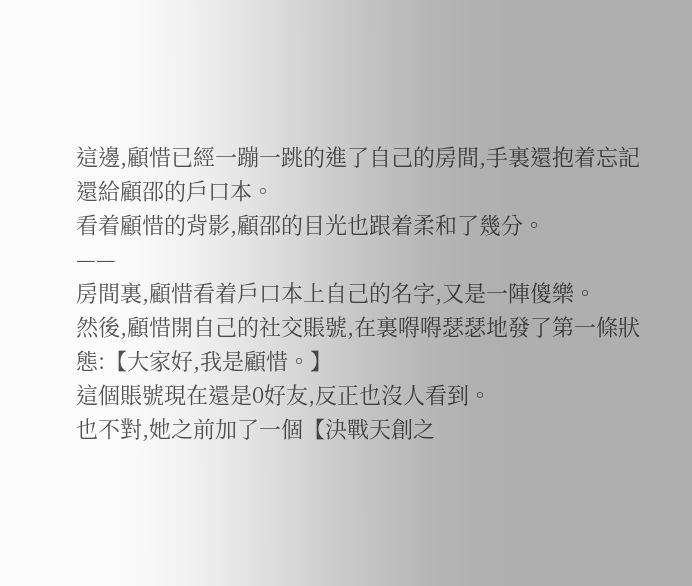這邊,顧惜已經一蹦一跳的進了自己的房間,手裏還抱着忘記還給顧邵的戶口本。
看着顧惜的背影,顧邵的目光也跟着柔和了幾分。
——
房間裏,顧惜看着戶口本上自己的名字,又是一陣傻樂。
然後,顧惜開自己的社交賬號,在裏嘚嘚瑟瑟地發了第一條狀態:【大家好,我是顧惜。】
這個賬號現在還是0好友,反正也沒人看到。
也不對,她之前加了一個【決戰天創之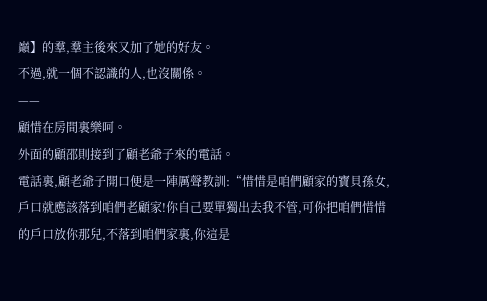巔】的羣,羣主後來又加了她的好友。
不過,就一個不認識的人,也沒關係。
——
顧惜在房間裏樂呵。
外面的顧邵則接到了顧老爺子來的電話。
電話裏,顧老爺子開口便是一陣厲聲教訓:“惜惜是咱們顧家的寶貝孫女,戶口就應該落到咱們老顧家!你自己要單獨出去我不管,可你把咱們惜惜的戶口放你那兒,不落到咱們家裏,你這是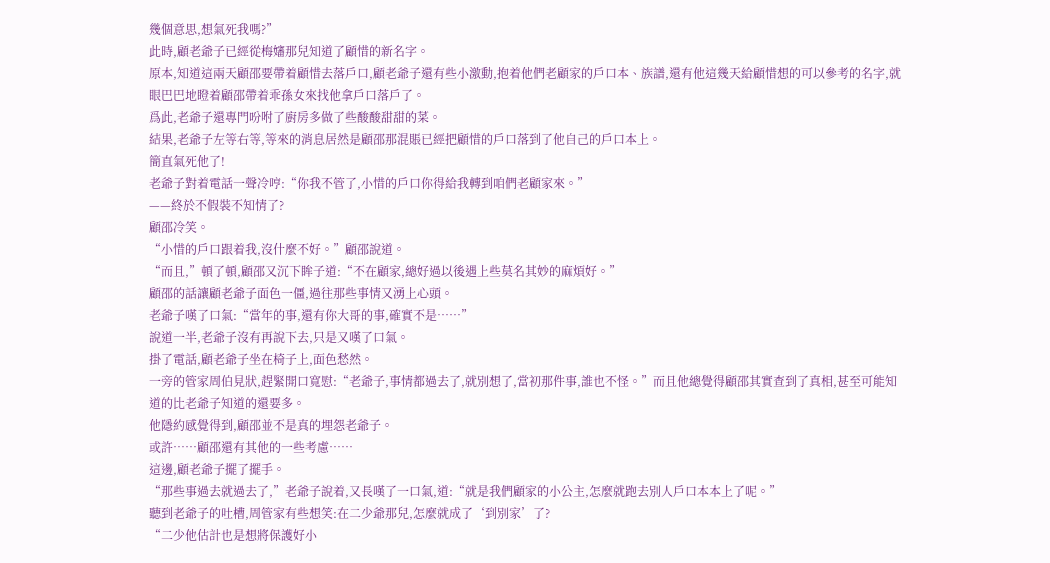幾個意思,想氣死我嗎?”
此時,顧老爺子已經從梅嬸那兒知道了顧惜的新名字。
原本,知道這兩天顧邵要帶着顧惜去落戶口,顧老爺子還有些小激動,抱着他們老顧家的戶口本、族譜,還有他這幾天給顧惜想的可以參考的名字,就眼巴巴地瞪着顧邵帶着乖孫女來找他拿戶口落戶了。
爲此,老爺子還專門吩咐了廚房多做了些酸酸甜甜的菜。
結果,老爺子左等右等,等來的消息居然是顧邵那混賬已經把顧惜的戶口落到了他自己的戶口本上。
簡直氣死他了!
老爺子對着電話一聲冷哼:“你我不管了,小惜的戶口你得給我轉到咱們老顧家來。”
——終於不假裝不知情了?
顧邵冷笑。
“小惜的戶口跟着我,沒什麼不好。”顧邵說道。
“而且,”頓了頓,顧邵又沉下眸子道:“不在顧家,總好過以後遇上些莫名其妙的麻煩好。”
顧邵的話讓顧老爺子面色一僵,過往那些事情又湧上心頭。
老爺子嘆了口氣:“當年的事,還有你大哥的事,確實不是……”
說道一半,老爺子沒有再說下去,只是又嘆了口氣。
掛了電話,顧老爺子坐在椅子上,面色愁然。
一旁的管家周伯見狀,趕緊開口寬慰:“老爺子,事情都過去了,就別想了,當初那件事,誰也不怪。”而且他總覺得顧邵其實查到了真相,甚至可能知道的比老爺子知道的還要多。
他隱約感覺得到,顧邵並不是真的埋怨老爺子。
或許……顧邵還有其他的一些考慮……
這邊,顧老爺子擺了擺手。
“那些事過去就過去了,”老爺子說着,又長嘆了一口氣,道:“就是我們顧家的小公主,怎麼就跑去別人戶口本本上了呢。”
聽到老爺子的吐槽,周管家有些想笑:在二少爺那兒,怎麼就成了‘到別家’了?
“二少他估計也是想將保護好小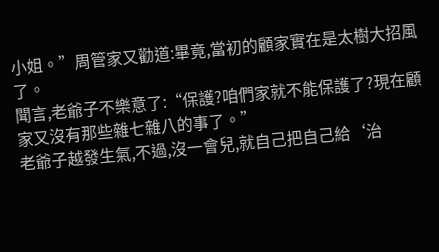小姐。”周管家又勸道:畢竟,當初的顧家實在是太樹大招風了。
聞言,老爺子不樂意了:“保護?咱們家就不能保護了?現在顧家又沒有那些雜七雜八的事了。”
老爺子越發生氣,不過,沒一會兒,就自己把自己給‘治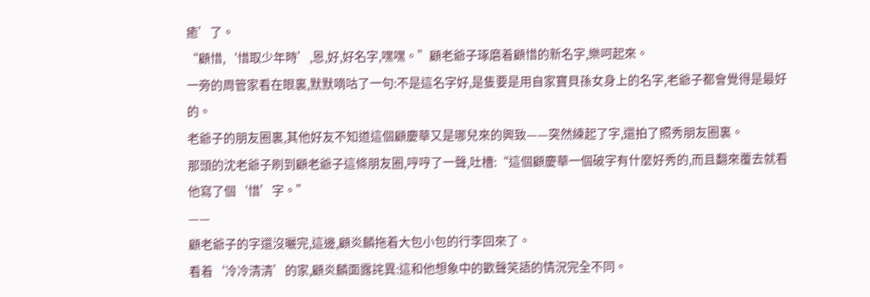癒’了。
“顧惜,‘惜取少年時’,恩,好,好名字,嘿嘿。”顧老爺子琢磨着顧惜的新名字,樂呵起來。
一旁的周管家看在眼裏,默默嘀咕了一句:不是這名字好,是隻要是用自家寶貝孫女身上的名字,老爺子都會覺得是最好的。
老爺子的朋友圈裏,其他好友不知道這個顧慶華又是哪兒來的興致——突然練起了字,還拍了照秀朋友圈裏。
那頭的沈老爺子刷到顧老爺子這條朋友圈,哼哼了一聲,吐槽:“這個顧慶華一個破字有什麼好秀的,而且翻來覆去就看他寫了個‘惜’字。”
——
顧老爺子的字還沒曬完,這邊,顧炎麟拖着大包小包的行李回來了。
看着‘冷冷清清’的家,顧炎麟面露詫異:這和他想象中的歡聲笑語的情況完全不同。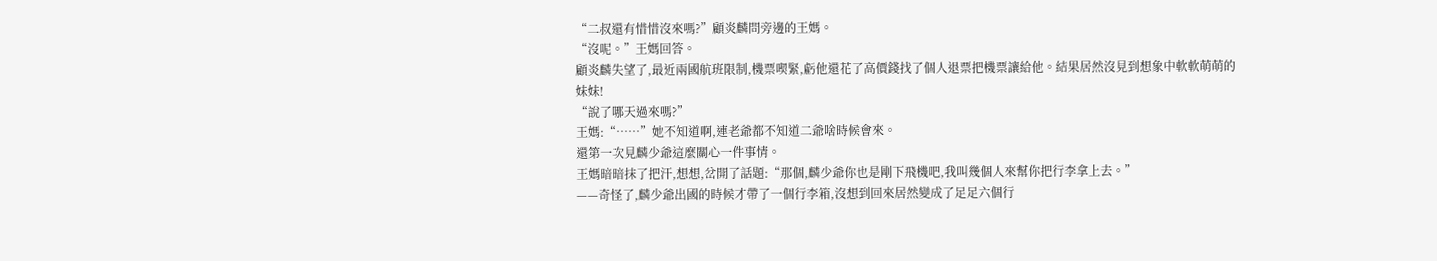“二叔還有惜惜沒來嗎?”顧炎麟問旁邊的王媽。
“沒呢。”王媽回答。
顧炎麟失望了,最近兩國航班限制,機票喫緊,虧他還花了高價錢找了個人退票把機票讓給他。結果居然沒見到想象中軟軟萌萌的妹妹!
“說了哪天過來嗎?”
王媽:“……”她不知道啊,連老爺都不知道二爺啥時候會來。
還第一次見麟少爺這麼關心一件事情。
王媽暗暗抹了把汗,想想,岔開了話題:“那個,麟少爺你也是剛下飛機吧,我叫幾個人來幫你把行李拿上去。”
——奇怪了,麟少爺出國的時候才帶了一個行李箱,沒想到回來居然變成了足足六個行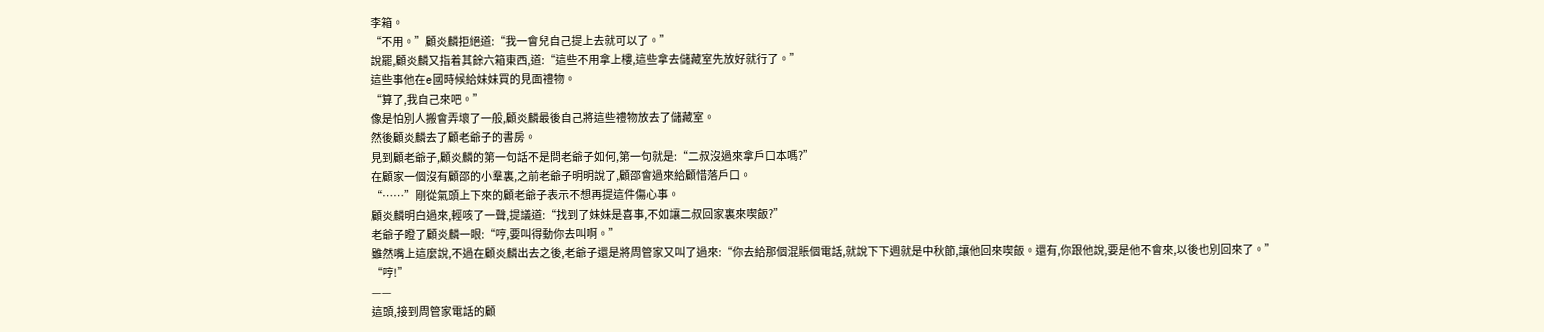李箱。
“不用。”顧炎麟拒絕道:“我一會兒自己提上去就可以了。”
說罷,顧炎麟又指着其餘六箱東西,道:“這些不用拿上樓,這些拿去儲藏室先放好就行了。”
這些事他在e國時候給妹妹買的見面禮物。
“算了,我自己來吧。”
像是怕別人搬會弄壞了一般,顧炎麟最後自己將這些禮物放去了儲藏室。
然後顧炎麟去了顧老爺子的書房。
見到顧老爺子,顧炎麟的第一句話不是問老爺子如何,第一句就是:“二叔沒過來拿戶口本嗎?”
在顧家一個沒有顧邵的小羣裏,之前老爺子明明說了,顧邵會過來給顧惜落戶口。
“……”剛從氣頭上下來的顧老爺子表示不想再提這件傷心事。
顧炎麟明白過來,輕咳了一聲,提議道:“找到了妹妹是喜事,不如讓二叔回家裏來喫飯?”
老爺子瞪了顧炎麟一眼:“哼,要叫得動你去叫啊。”
雖然嘴上這麼說,不過在顧炎麟出去之後,老爺子還是將周管家又叫了過來:“你去給那個混賬個電話,就說下下週就是中秋節,讓他回來喫飯。還有,你跟他說,要是他不會來,以後也別回來了。”
“哼!”
——
這頭,接到周管家電話的顧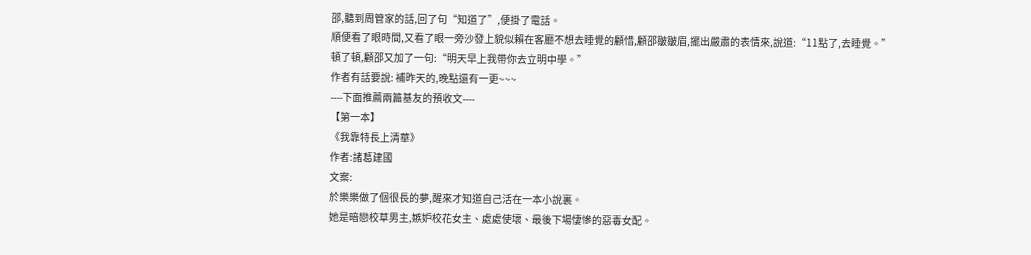邵,聽到周管家的話,回了句“知道了”,便掛了電話。
順便看了眼時間,又看了眼一旁沙發上貌似賴在客廳不想去睡覺的顧惜,顧邵皺皺眉,擺出嚴肅的表情來,說道:“11點了,去睡覺。”
頓了頓,顧邵又加了一句:“明天早上我帶你去立明中學。”
作者有話要說: 補昨天的,晚點還有一更~~~
----下面推薦兩篇基友的預收文----
【第一本】
《我靠特長上清華》
作者:諸葛建國
文案:
於樂樂做了個很長的夢,醒來才知道自己活在一本小說裏。
她是暗戀校草男主,嫉妒校花女主、處處使壞、最後下場悽慘的惡毒女配。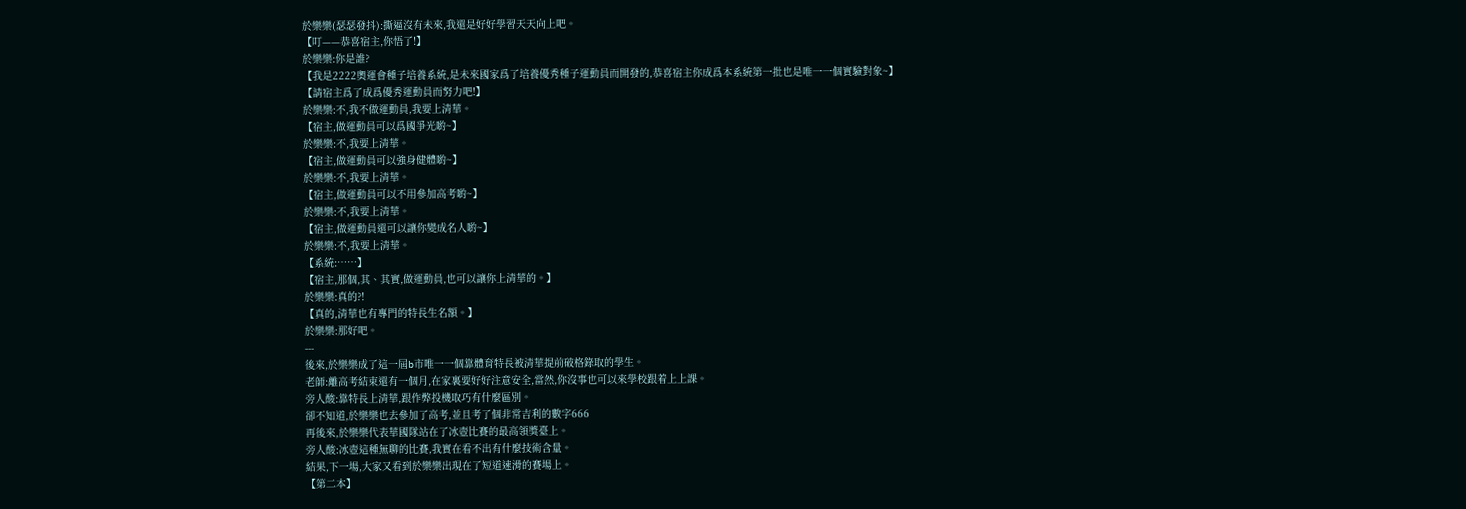於樂樂(瑟瑟發抖):撕逼沒有未來,我還是好好學習天天向上吧。
【叮——恭喜宿主,你悟了!】
於樂樂:你是誰?
【我是2222奧運會種子培養系統,是未來國家爲了培養優秀種子運動員而開發的,恭喜宿主你成爲本系統第一批也是唯一一個實驗對象~】
【請宿主爲了成爲優秀運動員而努力吧!】
於樂樂:不,我不做運動員,我要上清華。
【宿主,做運動員可以爲國爭光喲~】
於樂樂:不,我要上清華。
【宿主,做運動員可以強身健體喲~】
於樂樂:不,我要上清華。
【宿主,做運動員可以不用參加高考喲~】
於樂樂:不,我要上清華。
【宿主,做運動員還可以讓你變成名人喲~】
於樂樂:不,我要上清華。
【系統:……】
【宿主,那個,其、其實,做運動員,也可以讓你上清華的。】
於樂樂:真的?!
【真的,清華也有專門的特長生名額。】
於樂樂:那好吧。
---
後來,於樂樂成了這一屆b市唯一一個靠體育特長被清華提前破格錄取的學生。
老師:離高考結束還有一個月,在家裏要好好注意安全,當然,你沒事也可以來學校跟着上上課。
旁人酸:靠特長上清華,跟作弊投機取巧有什麼區別。
卻不知道,於樂樂也去參加了高考,並且考了個非常吉利的數字666
再後來,於樂樂代表華國隊站在了冰壺比賽的最高領獎臺上。
旁人酸:冰壺這種無聊的比賽,我實在看不出有什麼技術含量。
結果,下一場,大家又看到於樂樂出現在了短道速滑的賽場上。
【第二本】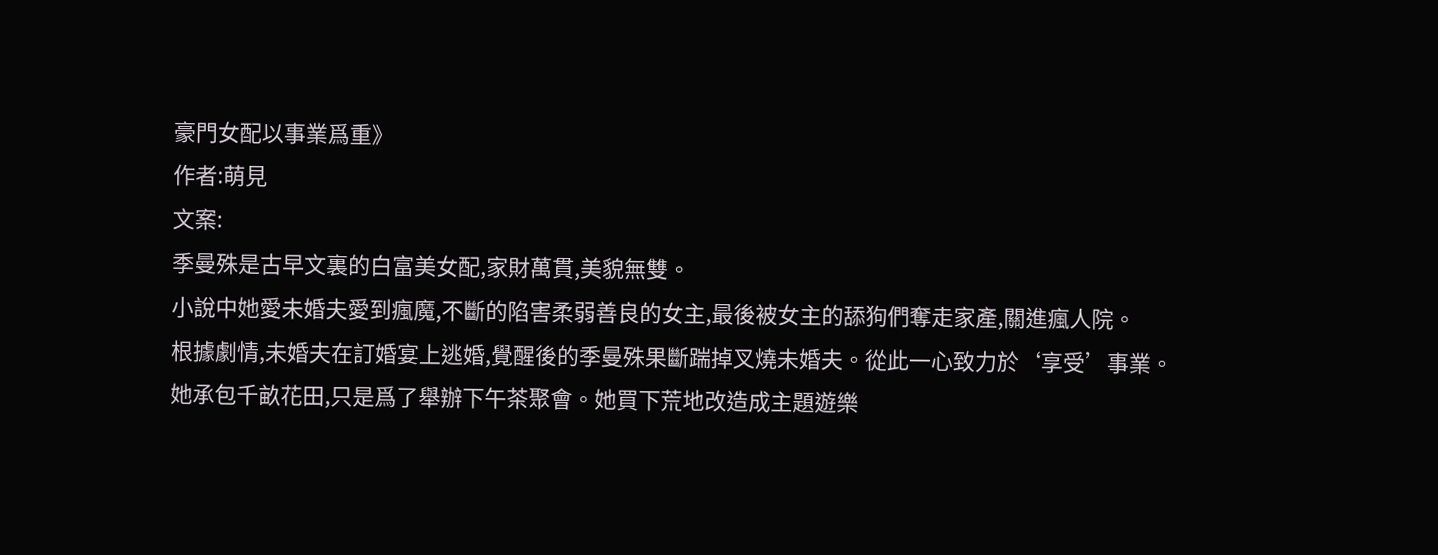豪門女配以事業爲重》
作者:萌見
文案:
季曼殊是古早文裏的白富美女配,家財萬貫,美貌無雙。
小說中她愛未婚夫愛到瘋魔,不斷的陷害柔弱善良的女主,最後被女主的舔狗們奪走家產,關進瘋人院。
根據劇情,未婚夫在訂婚宴上逃婚,覺醒後的季曼殊果斷踹掉叉燒未婚夫。從此一心致力於‘享受’事業。
她承包千畝花田,只是爲了舉辦下午茶聚會。她買下荒地改造成主題遊樂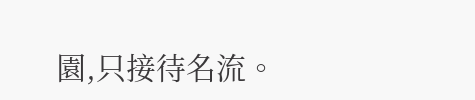園,只接待名流。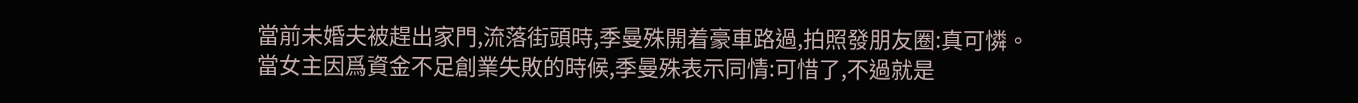當前未婚夫被趕出家門,流落街頭時,季曼殊開着豪車路過,拍照發朋友圈:真可憐。
當女主因爲資金不足創業失敗的時候,季曼殊表示同情:可惜了,不過就是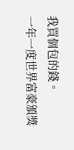我買個包的錢。
一年一度世界富豪頒獎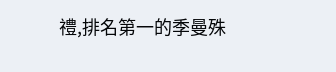禮,排名第一的季曼殊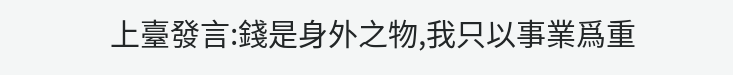上臺發言:錢是身外之物,我只以事業爲重